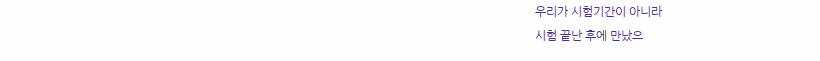우리가 시험기간이 아니라
시험 끝난 후에 만났으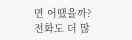면 어땠을까?
전화도 더 많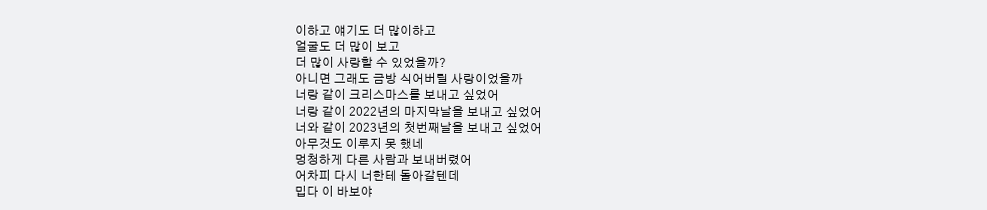이하고 얘기도 더 많이하고
얼굴도 더 많이 보고
더 많이 사랑할 수 있었을까?
아니면 그래도 금방 식어버릴 사랑이었을까
너랑 같이 크리스마스를 보내고 싶었어
너랑 같이 2022년의 마지막날을 보내고 싶었어
너와 같이 2023년의 첫번째날을 보내고 싶었어
아무것도 이루지 못 했네
멍청하게 다른 사람과 보내버렸어
어차피 다시 너한테 돌아갈텐데
밉다 이 바보야